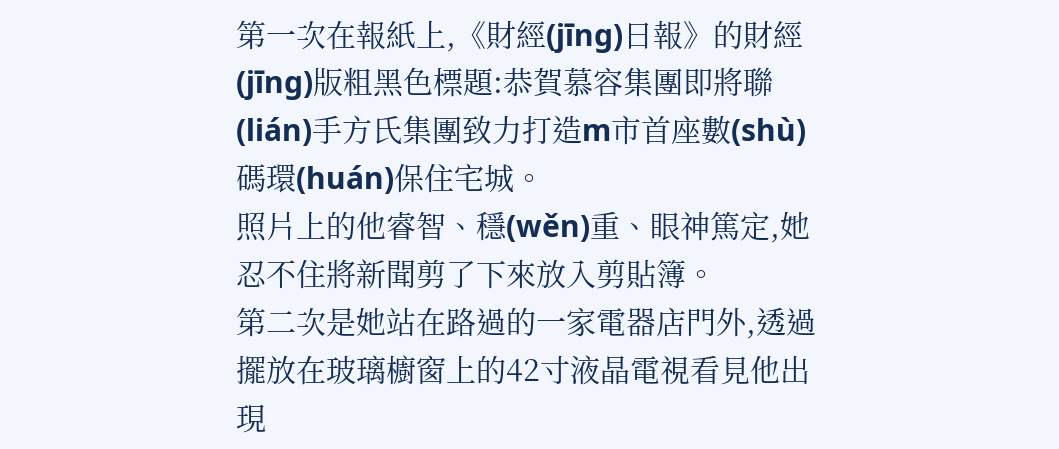第一次在報紙上,《財經(jīng)日報》的財經(jīng)版粗黑色標題:恭賀慕容集團即將聯(lián)手方氏集團致力打造m市首座數(shù)碼環(huán)保住宅城。
照片上的他睿智、穩(wěn)重、眼神篤定,她忍不住將新聞剪了下來放入剪貼簿。
第二次是她站在路過的一家電器店門外,透過擺放在玻璃櫥窗上的42寸液晶電視看見他出現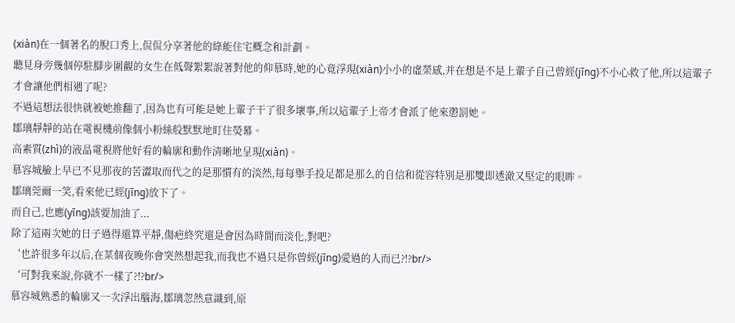(xiàn)在一個著名的脫口秀上,侃侃分享著他的綠能住宅概念和計劃。
聽見身旁幾個停駐腳步圍觀的女生在低聲絮絮說著對他的仰慕時,她的心竟浮現(xiàn)小小的虛榮感,并在想是不是上輩子自己曾經(jīng)不小心救了他,所以這輩子才會讓他們相遇了呢?
不過這想法很快就被她推翻了,因為也有可能是她上輩子干了很多壞事,所以這輩子上帝才會派了他來懲罰她。
鄒璃靜靜的站在電視機前像個小粉絲般默默地盯住熒幕。
高素質(zhì)的液晶電視將他好看的輪廓和動作清晰地呈現(xiàn)。
慕容城臉上早已不見那夜的苦澀取而代之的是那慣有的淡然,每每舉手投足都是那么的自信和從容特別是那雙即透澈又堅定的眼眸。
鄒璃莞爾一笑,看來他已經(jīng)放下了。
而自己,也應(yīng)該要加油了...
除了這兩次她的日子過得還算平靜,傷疤終究還是會因為時間而淡化,對吧?
‘也許很多年以后,在某個夜晚你會突然想起我,而我也不過只是你曾經(jīng)愛過的人而已?!?br/>
‘可對我來說,你就不一樣了?!?br/>
慕容城熟悉的輪廓又一次浮出腦海,鄒璃忽然意識到,原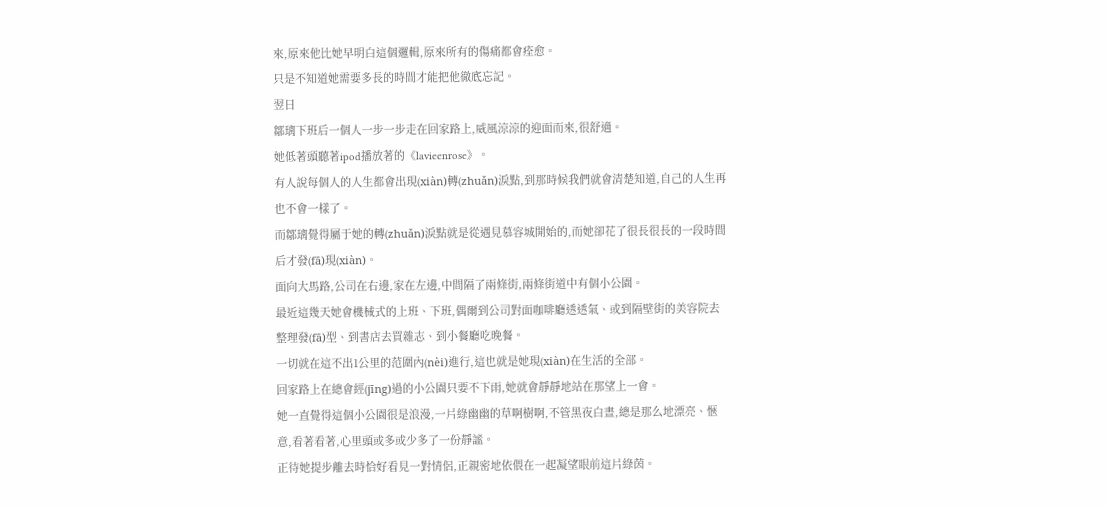來,原來他比她早明白這個邏輯,原來所有的傷痛都會痊愈。
只是不知道她需要多長的時間才能把他徹底忘記。
翌日
鄒璃下班后一個人一步一步走在回家路上,威風涼涼的迎面而來,很舒適。
她低著頭聽著ipod播放著的《lavieenrose》。
有人說每個人的人生都會出現(xiàn)轉(zhuǎn)淚點,到那時候我們就會清楚知道,自己的人生再也不會一樣了。
而鄒璃覺得屬于她的轉(zhuǎn)淚點就是從遇見慕容城開始的,而她卻花了很長很長的一段時間后才發(fā)現(xiàn)。
面向大馬路,公司在右邊,家在左邊,中間隔了兩條街,兩條街道中有個小公園。
最近這幾天她會機械式的上班、下班,偶爾到公司對面咖啡廳透透氣、或到隔壁街的美容院去整理發(fā)型、到書店去買雜志、到小餐廳吃晚餐。
一切就在這不出1公里的范圍內(nèi)進行,這也就是她現(xiàn)在生活的全部。
回家路上在總會經(jīng)過的小公園只要不下雨,她就會靜靜地站在那望上一會。
她一直覺得這個小公園很是浪漫,一片綠幽幽的草啊樹啊,不管黑夜白晝,總是那么地漂亮、愜意,看著看著,心里頭或多或少多了一份靜謐。
正待她提步離去時恰好看見一對情侶,正親密地依偎在一起凝望眼前這片綠茵。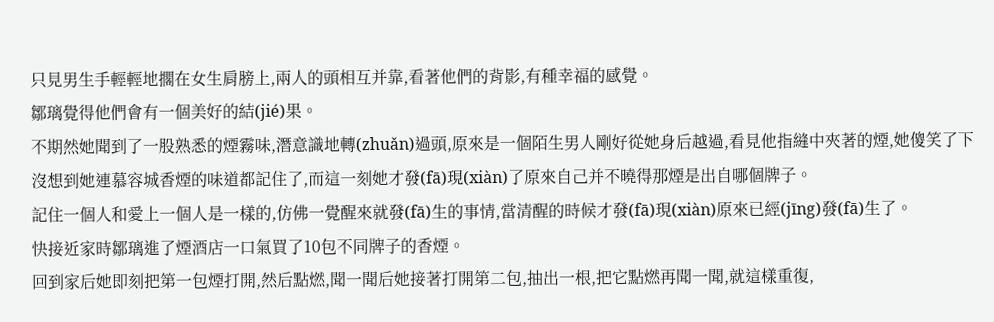只見男生手輕輕地擱在女生肩膀上,兩人的頭相互并靠,看著他們的背影,有種幸福的感覺。
鄒璃覺得他們會有一個美好的結(jié)果。
不期然她聞到了一股熟悉的煙霧味,潛意識地轉(zhuǎn)過頭,原來是一個陌生男人剛好從她身后越過,看見他指縫中夾著的煙,她傻笑了下沒想到她連慕容城香煙的味道都記住了,而這一刻她才發(fā)現(xiàn)了原來自己并不曉得那煙是出自哪個牌子。
記住一個人和愛上一個人是一樣的,仿佛一覺醒來就發(fā)生的事情,當清醒的時候才發(fā)現(xiàn)原來已經(jīng)發(fā)生了。
快接近家時鄒璃進了煙酒店一口氣買了10包不同牌子的香煙。
回到家后她即刻把第一包煙打開,然后點燃,聞一聞后她接著打開第二包,抽出一根,把它點燃再聞一聞,就這樣重復,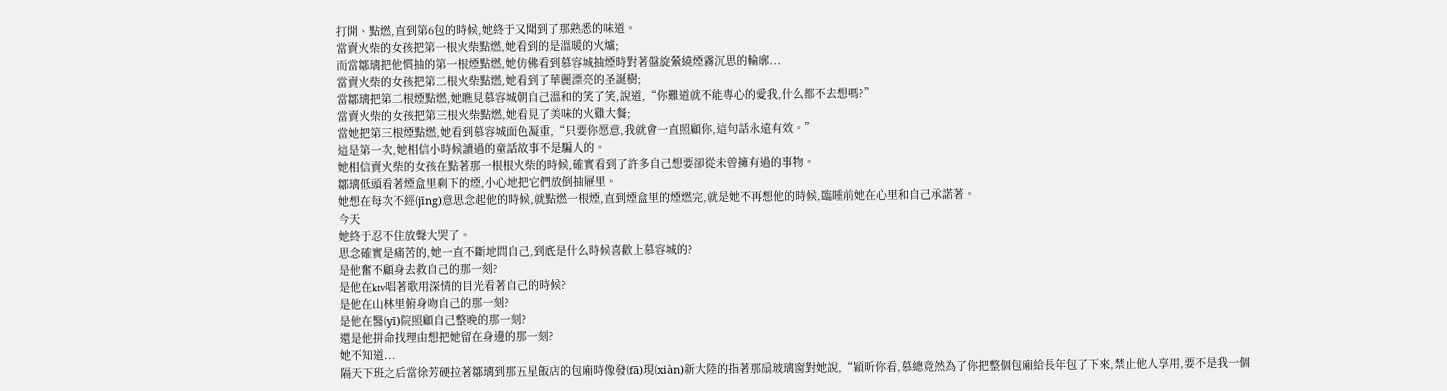打開、點燃,直到第6包的時候,她終于又聞到了那熟悉的味道。
當賣火柴的女孩把第一根火柴點燃,她看到的是溫暖的火爐;
而當鄒璃把他慣抽的第一根煙點燃,她仿佛看到慕容城抽煙時對著盤旋縈繞煙霧沉思的輪廓...
當賣火柴的女孩把第二根火柴點燃,她看到了華麗漂亮的圣誕樹;
當鄒璃把第二根煙點燃,她瞧見慕容城朝自己溫和的笑了笑,說道,“你難道就不能專心的愛我,什么都不去想嗎?”
當賣火柴的女孩把第三根火柴點燃,她看見了美味的火雞大餐;
當她把第三根煙點燃,她看到慕容城面色凝重,“只要你愿意,我就會一直照顧你,這句話永遠有效。”
這是第一次,她相信小時候讀過的童話故事不是騙人的。
她相信賣火柴的女孩在點著那一根根火柴的時候,確實看到了許多自己想要卻從未曾擁有過的事物。
鄒璃低頭看著煙盒里剩下的煙,小心地把它們放倒抽屜里。
她想在每次不經(jīng)意思念起他的時候,就點燃一根煙,直到煙盒里的煙燃完,就是她不再想他的時候,臨睡前她在心里和自己承諾著。
今天
她終于忍不住放聲大哭了。
思念確實是痛苦的,她一直不斷地問自己,到底是什么時候喜歡上慕容城的?
是他奮不顧身去救自己的那一刻?
是他在ktv唱著歌用深情的目光看著自己的時候?
是他在山林里俯身吻自己的那一刻?
是他在醫(yī)院照顧自己整晚的那一刻?
還是他拼命找理由想把她留在身邊的那一刻?
她不知道...
隔天下班之后當徐芳硬拉著鄒璃到那五星飯店的包廂時像發(fā)現(xiàn)新大陸的指著那扇玻璃窗對她說,“穎昕你看,慕總竟然為了你把整個包廂給長年包了下來,禁止他人享用,要不是我一個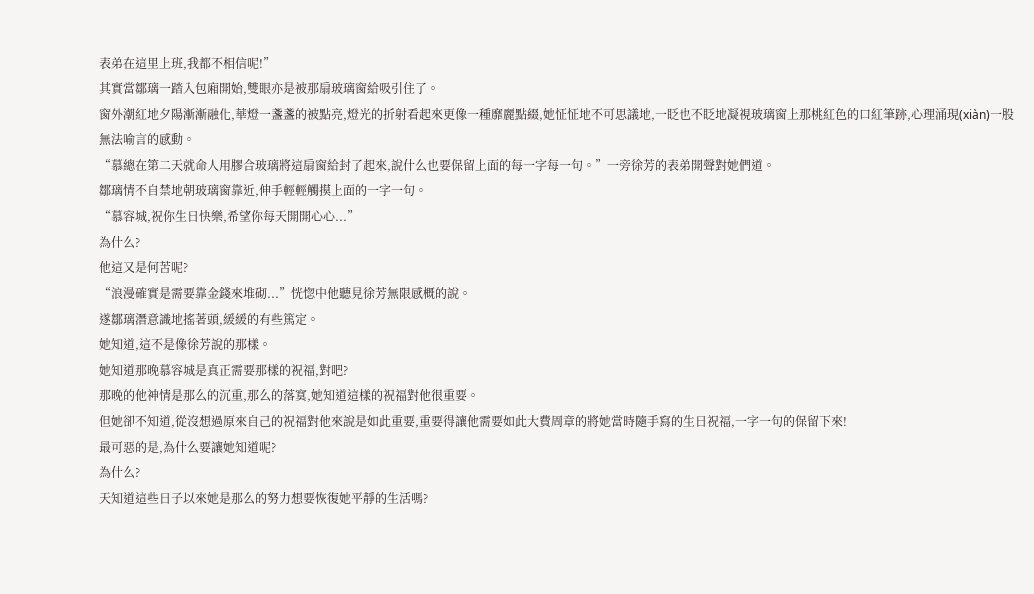表弟在這里上班,我都不相信呢!”
其實當鄒璃一踏入包廂開始,雙眼亦是被那扇玻璃窗給吸引住了。
窗外潮紅地夕陽漸漸融化,華燈一盞盞的被點亮,燈光的折射看起來更像一種靡麗點綴,她怔怔地不可思議地,一眨也不眨地凝視玻璃窗上那桃紅色的口紅筆跡,心理涌現(xiàn)一股無法喻言的感動。
“慕總在第二天就命人用膠合玻璃將這扇窗給封了起來,說什么也要保留上面的每一字每一句。”一旁徐芳的表弟開聲對她們道。
鄒璃情不自禁地朝玻璃窗靠近,伸手輕輕觸摸上面的一字一句。
“慕容城,祝你生日快樂,希望你每天開開心心...”
為什么?
他這又是何苦呢?
“浪漫確實是需要靠金錢來堆砌...”恍惚中他聽見徐芳無限感概的說。
遂鄒璃潛意識地搖著頭,緩緩的有些篤定。
她知道,這不是像徐芳說的那樣。
她知道那晚慕容城是真正需要那樣的祝福,對吧?
那晚的他神情是那么的沉重,那么的落寞,她知道這樣的祝福對他很重要。
但她卻不知道,從沒想過原來自己的祝福對他來說是如此重要,重要得讓他需要如此大費周章的將她當時隨手寫的生日祝福,一字一句的保留下來!
最可惡的是,為什么要讓她知道呢?
為什么?
天知道這些日子以來她是那么的努力想要恢復她平靜的生活嗎?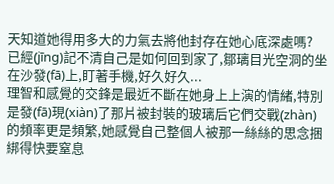天知道她得用多大的力氣去將他封存在她心底深處嗎?
已經(jīng)記不清自己是如何回到家了,鄒璃目光空洞的坐在沙發(fā)上,盯著手機,好久好久...
理智和感覺的交鋒是最近不斷在她身上上演的情緒,特別是發(fā)現(xiàn)了那片被封裝的玻璃后它們交戰(zhàn)的頻率更是頻繁,她感覺自己整個人被那一絲絲的思念捆綁得快要窒息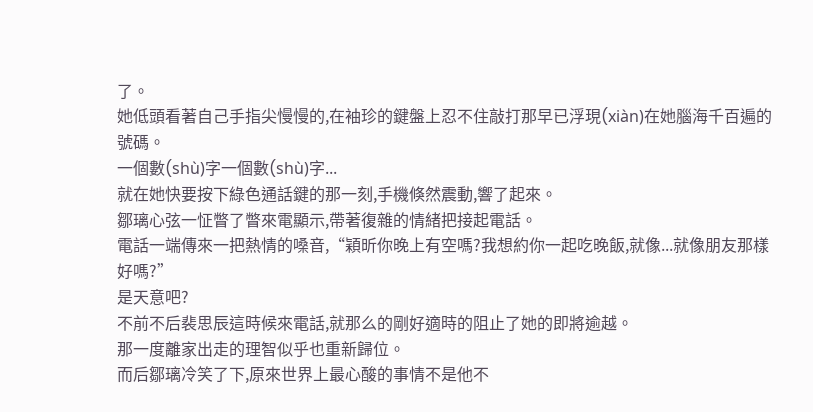了。
她低頭看著自己手指尖慢慢的,在袖珍的鍵盤上忍不住敲打那早已浮現(xiàn)在她腦海千百遍的號碼。
一個數(shù)字一個數(shù)字...
就在她快要按下綠色通話鍵的那一刻,手機倏然震動,響了起來。
鄒璃心弦一怔瞥了瞥來電顯示,帶著復雜的情緒把接起電話。
電話一端傳來一把熱情的嗓音,“穎昕你晚上有空嗎?我想約你一起吃晚飯,就像...就像朋友那樣好嗎?”
是天意吧?
不前不后裴思辰這時候來電話,就那么的剛好適時的阻止了她的即將逾越。
那一度離家出走的理智似乎也重新歸位。
而后鄒璃冷笑了下,原來世界上最心酸的事情不是他不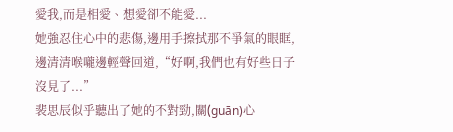愛我,而是相愛、想愛卻不能愛...
她強忍住心中的悲傷,邊用手擦拭那不爭氣的眼眶,邊清清喉嚨邊輕聲回道,“好啊,我們也有好些日子沒見了...”
裴思辰似乎聽出了她的不對勁,關(guān)心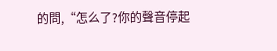的問,“怎么了?你的聲音停起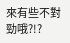來有些不對勁哦?!?